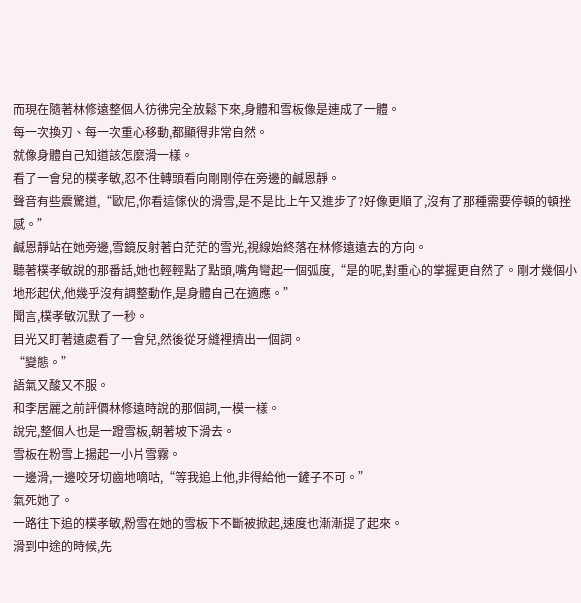而現在隨著林修遠整個人彷彿完全放鬆下來,身體和雪板像是連成了一體。
每一次換刃、每一次重心移動,都顯得非常自然。
就像身體自己知道該怎麼滑一樣。
看了一會兒的樸孝敏,忍不住轉頭看向剛剛停在旁邊的鹹恩靜。
聲音有些震驚道,“歐尼,你看這傢伙的滑雪,是不是比上午又進步了?好像更順了,沒有了那種需要停頓的頓挫感。”
鹹恩靜站在她旁邊,雪鏡反射著白茫茫的雪光,視線始終落在林修遠遠去的方向。
聽著樸孝敏說的那番話,她也輕輕點了點頭,嘴角彎起一個弧度,“是的呢,對重心的掌握更自然了。剛才幾個小地形起伏,他幾乎沒有調整動作,是身體自己在適應。”
聞言,樸孝敏沉默了一秒。
目光又盯著遠處看了一會兒,然後從牙縫裡擠出一個詞。
“變態。”
語氣又酸又不服。
和李居麗之前評價林修遠時說的那個詞,一模一樣。
說完,整個人也是一蹬雪板,朝著坡下滑去。
雪板在粉雪上揚起一小片雪霧。
一邊滑,一邊咬牙切齒地嘀咕,“等我追上他,非得給他一鏟子不可。”
氣死她了。
一路往下追的樸孝敏,粉雪在她的雪板下不斷被掀起,速度也漸漸提了起來。
滑到中途的時候,先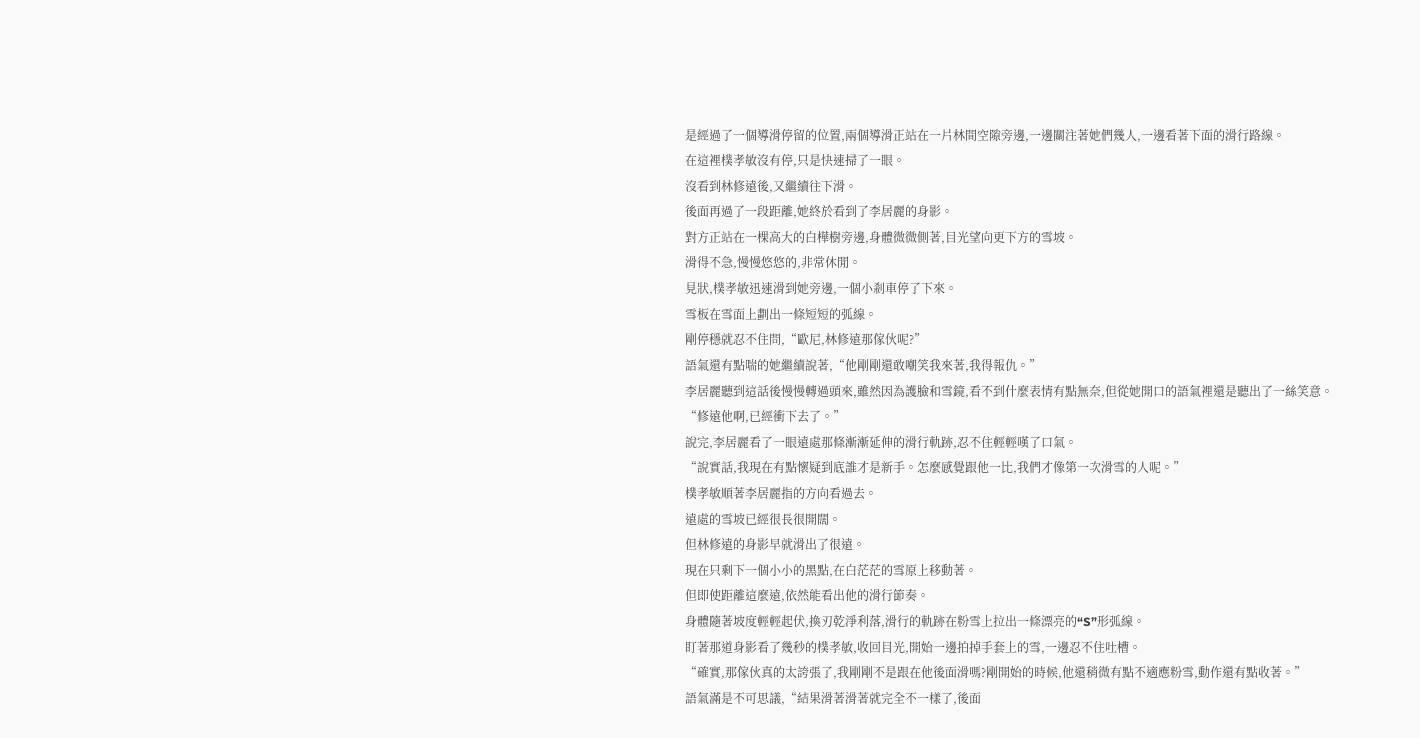是經過了一個導滑停留的位置,兩個導滑正站在一片林間空隙旁邊,一邊關注著她們幾人,一邊看著下面的滑行路線。
在這裡樸孝敏沒有停,只是快速掃了一眼。
沒看到林修遠後,又繼續往下滑。
後面再過了一段距離,她終於看到了李居麗的身影。
對方正站在一棵高大的白樺樹旁邊,身體微微側著,目光望向更下方的雪坡。
滑得不急,慢慢悠悠的,非常休閒。
見狀,樸孝敏迅速滑到她旁邊,一個小剎車停了下來。
雪板在雪面上劃出一條短短的弧線。
剛停穩就忍不住問,“歐尼,林修遠那傢伙呢?”
語氣還有點喘的她繼續說著,“他剛剛還敢嘲笑我來著,我得報仇。”
李居麗聽到這話後慢慢轉過頭來,雖然因為護臉和雪鏡,看不到什麼表情有點無奈,但從她開口的語氣裡還是聽出了一絲笑意。
“修遠他啊,已經衝下去了。”
說完,李居麗看了一眼遠處那條漸漸延伸的滑行軌跡,忍不住輕輕嘆了口氣。
“說實話,我現在有點懷疑到底誰才是新手。怎麼感覺跟他一比,我們才像第一次滑雪的人呢。”
樸孝敏順著李居麗指的方向看過去。
遠處的雪坡已經很長很開闊。
但林修遠的身影早就滑出了很遠。
現在只剩下一個小小的黑點,在白茫茫的雪原上移動著。
但即使距離這麼遠,依然能看出他的滑行節奏。
身體隨著坡度輕輕起伏,換刃乾淨利落,滑行的軌跡在粉雪上拉出一條漂亮的“S”形弧線。
盯著那道身影看了幾秒的樸孝敏,收回目光,開始一邊拍掉手套上的雪,一邊忍不住吐槽。
“確實,那傢伙真的太誇張了,我剛剛不是跟在他後面滑嗎?剛開始的時候,他還稍微有點不適應粉雪,動作還有點收著。”
語氣滿是不可思議,“結果滑著滑著就完全不一樣了,後面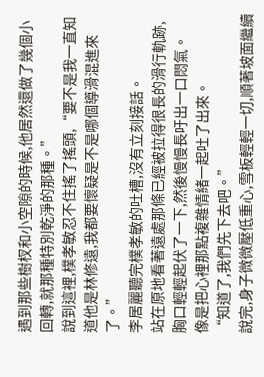遇到那些樹杈和小空隙的時候,他居然還做了幾個小回轉,就那種特別乾淨的那種。”
說到這裡,樸孝敏忍不住搖了搖頭,“要不是我一直知道他是林修遠,我都要懷疑是不是哪個導滑混進來了。”
李居麗聽完樸孝敏的吐槽,沒有立刻接話。
站在原地看著遠處那條已經被拉得很長的滑行軌跡,胸口輕輕起伏了一下,然後慢慢長吁出一口悶氣。
像是把心裡那點複雜情緒一起吐了出來。
“知道了,我們先下去吧。”
說完,身子微微壓低重心,雪板輕輕一切,順著坡面繼續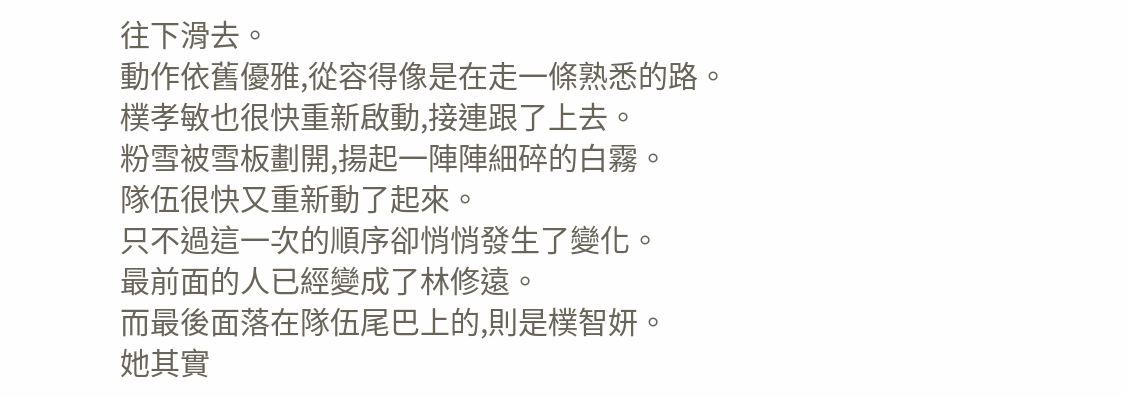往下滑去。
動作依舊優雅,從容得像是在走一條熟悉的路。
樸孝敏也很快重新啟動,接連跟了上去。
粉雪被雪板劃開,揚起一陣陣細碎的白霧。
隊伍很快又重新動了起來。
只不過這一次的順序卻悄悄發生了變化。
最前面的人已經變成了林修遠。
而最後面落在隊伍尾巴上的,則是樸智妍。
她其實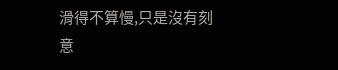滑得不算慢,只是沒有刻意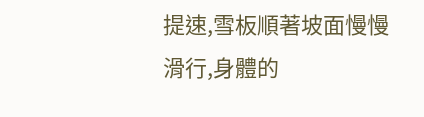提速,雪板順著坡面慢慢滑行,身體的